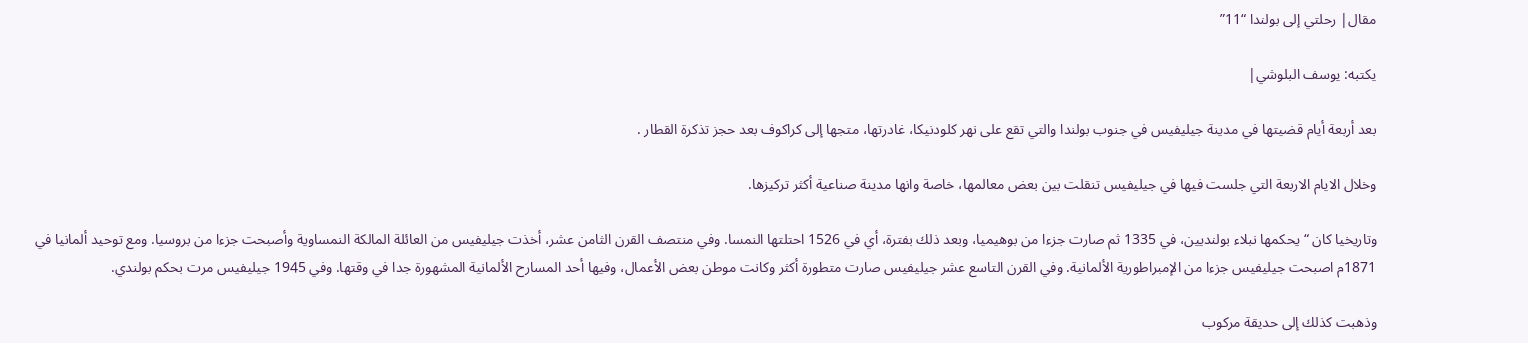مقال| رحلتي إلى بولندا “11”

يكتبه: يوسف البلوشي|

بعد أربعة أيام قضيتها في مدينة جيليفيس في جنوب بولندا والتي تقع على نهر كلودنيكا، غادرتها، متجها إلى كراكوف بعد حجز تذكرة القطار .

وخلال الايام الاربعة التي جلست فيها في جيليفيس تنقلت بين بعض معالمها، خاصة وانها مدينة صناعية أكثر تركيزها.

وتاريخيا كان “يحكمها نبلاء بولنديين، في 1335 ثم صارت جزءا من بوهيميا، وبعد ذلك بفترة، أي في 1526 احتلتها النمسا. وفي منتصف القرن الثامن عشر، أخذت جيليفيس من العائلة المالكة النمساوية وأصبحت جزءا من بروسيا. ومع توحيد ألمانيا في 1871م اصبحت جيليفيس جزءا من الإمبراطورية الألمانية. وفي القرن التاسع عشر جيليفيس صارت متطورة أكثر وكانت موطن بعض الأعمال، وفيها أحد المسارح الألمانية المشهورة جدا في وقتها. وفي 1945 جيليفيس مرت بحكم بولندي.

وذهبت كذلك إلى حديقة مركوب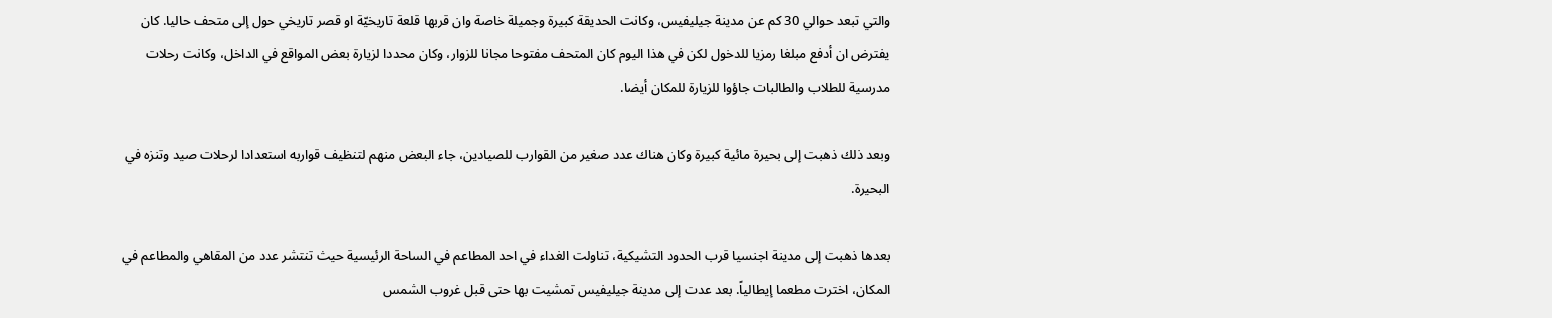والتي تبعد حوالي 30 كم عن مدينة جيليفيس، وكانت الحديقة كبيرة وجميلة خاصة وان قربها قلعة تاريخيّة او قصر تاريخي حول إلى متحف حاليا. كان يفترض ان أدفع مبلغا رمزيا للدخول لكن في هذا اليوم كان المتحف مفتوحا مجانا للزوار، وكان محددا لزيارة بعض المواقع في الداخل، وكانت رحلات مدرسية للطلاب والطالبات جاؤوا للزيارة للمكان أيضا.

وبعد ذلك ذهبت إلى بحيرة مائية كبيرة وكان هناك عدد صغير من القوارب للصيادين، جاء البعض منهم لتنظيف قواربه استعدادا لرحلات صيد وتنزه في البحيرة.

بعدها ذهبت إلى مدينة اجنسيا قرب الحدود التشيكية، تناولت الغداء في احد المطاعم في الساحة الرئيسية حيث تنتشر عدد من المقاهي والمطاعم في المكان، اخترت مطعما إيطالياً. بعد عدت إلى مدينة جيليفيس تمشيت بها حتى قبل غروب الشمس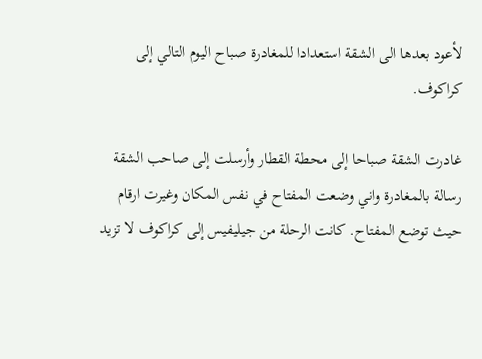لأعود بعدها الى الشقة استعدادا للمغادرة صباح اليوم التالي إلى كراكوف.

غادرت الشقة صباحا إلى محطة القطار وأرسلت إلى صاحب الشقة رسالة بالمغادرة واني وضعت المفتاح في نفس المكان وغيرت ارقام حيث توضع المفتاح. كانت الرحلة من جيليفيس إلى كراكوف لا تزيد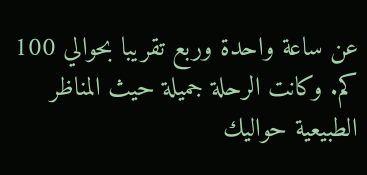عن ساعة واحدة وربع تقريبا بحوالي 100 كم. وكانت الرحلة جميلة حيث المناظر الطبيعية حواليك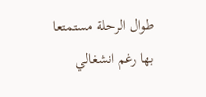طوال الرحلة مستمتعا بها رغم انشغالي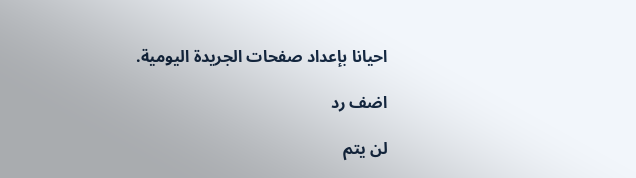احيانا بإعداد صفحات الجريدة اليومية.

اضف رد

لن يتم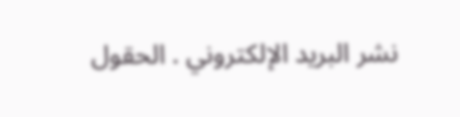نشر البريد الإلكتروني . الحقول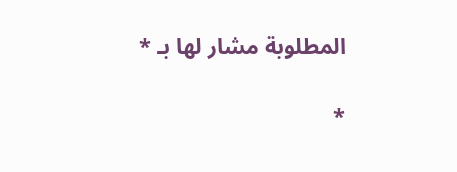المطلوبة مشار لها بـ *

*